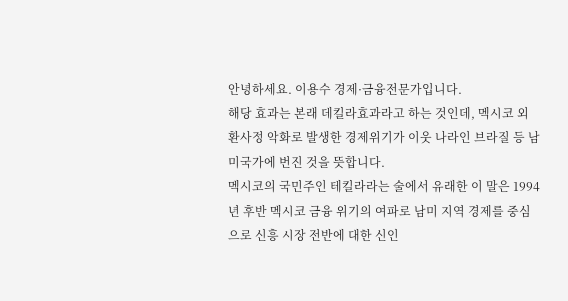안녕하세요. 이용수 경제·금융전문가입니다.
해당 효과는 본래 데킬라효과라고 하는 것인데, 멕시코 외환사정 악화로 발생한 경제위기가 이웃 나라인 브라질 등 남미국가에 번진 것을 뜻합니다.
멕시코의 국민주인 테킬라라는 술에서 유래한 이 말은 1994년 후반 멕시코 금융 위기의 여파로 남미 지역 경제를 중심으로 신흥 시장 전반에 대한 신인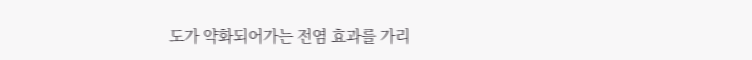도가 약화되어가는 전염 효과를 가리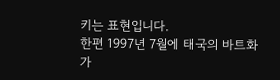키는 표현입니다.
한편 1997년 7월에 태국의 바트화가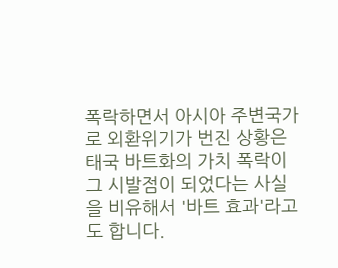폭락하면서 아시아 주변국가로 외환위기가 번진 상황은 태국 바트화의 가치 폭락이 그 시발점이 되었다는 사실을 비유해서 '바트 효과'라고도 합니다.